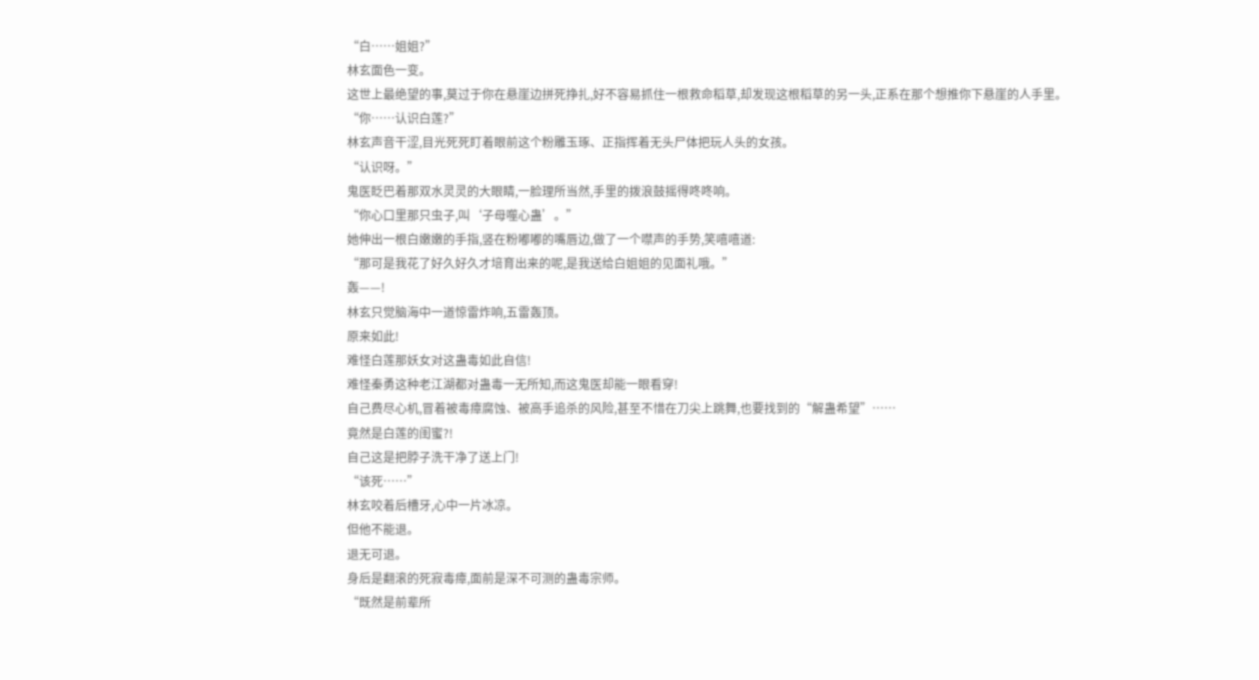“白……姐姐?”
林玄面色一变。
这世上最绝望的事,莫过于你在悬崖边拼死挣扎,好不容易抓住一根救命稻草,却发现这根稻草的另一头,正系在那个想推你下悬崖的人手里。
“你……认识白莲?”
林玄声音干涩,目光死死盯着眼前这个粉雕玉琢、正指挥着无头尸体把玩人头的女孩。
“认识呀。”
鬼医眨巴着那双水灵灵的大眼睛,一脸理所当然,手里的拨浪鼓摇得咚咚响。
“你心口里那只虫子,叫‘子母噬心蛊’。”
她伸出一根白嫩嫩的手指,竖在粉嘟嘟的嘴唇边,做了一个噤声的手势,笑嘻嘻道:
“那可是我花了好久好久才培育出来的呢,是我送给白姐姐的见面礼哦。”
轰——!
林玄只觉脑海中一道惊雷炸响,五雷轰顶。
原来如此!
难怪白莲那妖女对这蛊毒如此自信!
难怪秦勇这种老江湖都对蛊毒一无所知,而这鬼医却能一眼看穿!
自己费尽心机,冒着被毒瘴腐蚀、被高手追杀的风险,甚至不惜在刀尖上跳舞,也要找到的“解蛊希望”……
竟然是白莲的闺蜜?!
自己这是把脖子洗干净了送上门!
“该死……”
林玄咬着后槽牙,心中一片冰凉。
但他不能退。
退无可退。
身后是翻滚的死寂毒瘴,面前是深不可测的蛊毒宗师。
“既然是前辈所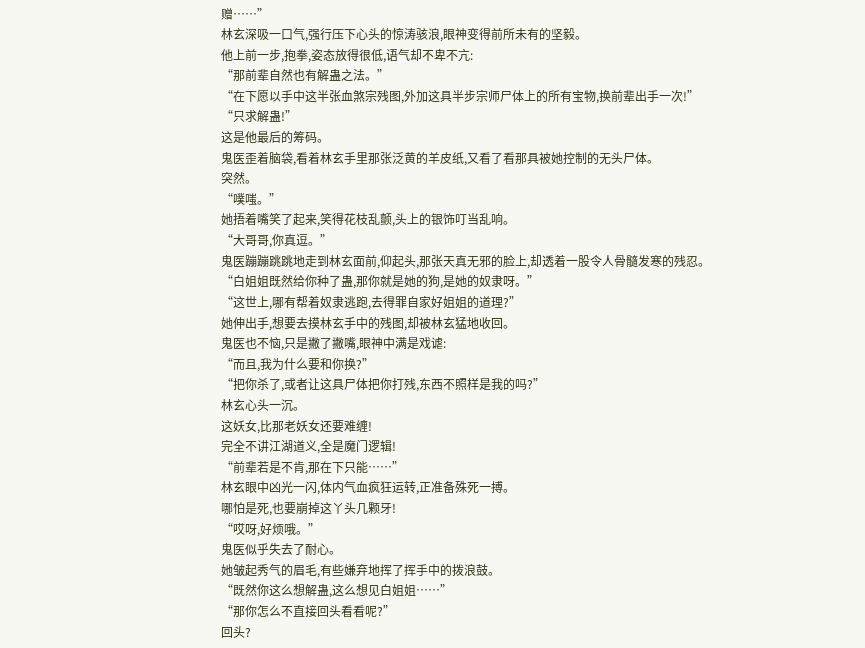赠……”
林玄深吸一口气,强行压下心头的惊涛骇浪,眼神变得前所未有的坚毅。
他上前一步,抱拳,姿态放得很低,语气却不卑不亢:
“那前辈自然也有解蛊之法。”
“在下愿以手中这半张血煞宗残图,外加这具半步宗师尸体上的所有宝物,换前辈出手一次!”
“只求解蛊!”
这是他最后的筹码。
鬼医歪着脑袋,看着林玄手里那张泛黄的羊皮纸,又看了看那具被她控制的无头尸体。
突然。
“噗嗤。”
她捂着嘴笑了起来,笑得花枝乱颤,头上的银饰叮当乱响。
“大哥哥,你真逗。”
鬼医蹦蹦跳跳地走到林玄面前,仰起头,那张天真无邪的脸上,却透着一股令人骨髓发寒的残忍。
“白姐姐既然给你种了蛊,那你就是她的狗,是她的奴隶呀。”
“这世上,哪有帮着奴隶逃跑,去得罪自家好姐姐的道理?”
她伸出手,想要去摸林玄手中的残图,却被林玄猛地收回。
鬼医也不恼,只是撇了撇嘴,眼神中满是戏谑:
“而且,我为什么要和你换?”
“把你杀了,或者让这具尸体把你打残,东西不照样是我的吗?”
林玄心头一沉。
这妖女,比那老妖女还要难缠!
完全不讲江湖道义,全是魔门逻辑!
“前辈若是不肯,那在下只能……”
林玄眼中凶光一闪,体内气血疯狂运转,正准备殊死一搏。
哪怕是死,也要崩掉这丫头几颗牙!
“哎呀,好烦哦。”
鬼医似乎失去了耐心。
她皱起秀气的眉毛,有些嫌弃地挥了挥手中的拨浪鼓。
“既然你这么想解蛊,这么想见白姐姐……”
“那你怎么不直接回头看看呢?”
回头?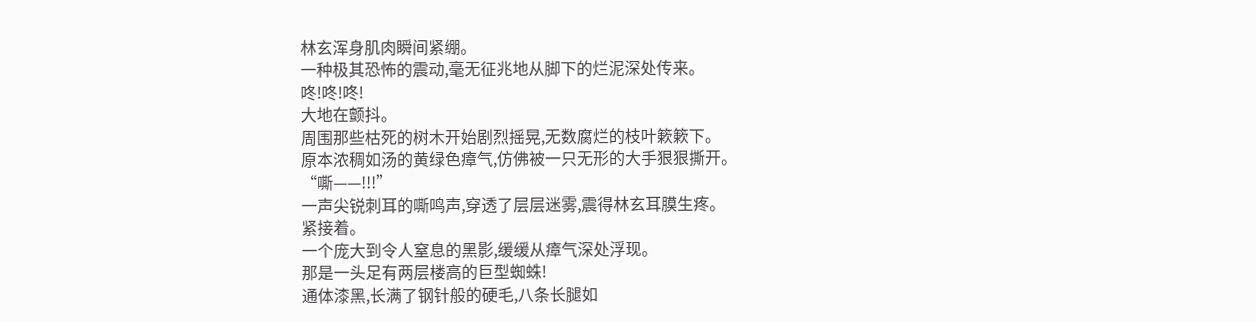林玄浑身肌肉瞬间紧绷。
一种极其恐怖的震动,毫无征兆地从脚下的烂泥深处传来。
咚!咚!咚!
大地在颤抖。
周围那些枯死的树木开始剧烈摇晃,无数腐烂的枝叶簌簌下。
原本浓稠如汤的黄绿色瘴气,仿佛被一只无形的大手狠狠撕开。
“嘶——!!!”
一声尖锐刺耳的嘶鸣声,穿透了层层迷雾,震得林玄耳膜生疼。
紧接着。
一个庞大到令人窒息的黑影,缓缓从瘴气深处浮现。
那是一头足有两层楼高的巨型蜘蛛!
通体漆黑,长满了钢针般的硬毛,八条长腿如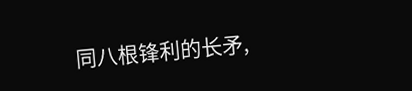同八根锋利的长矛,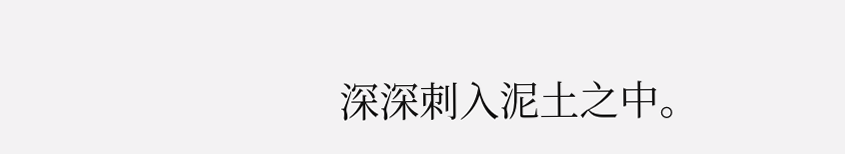深深刺入泥土之中。